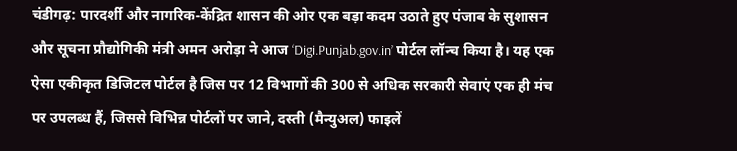चंडीगढ़: पारदर्शी और नागरिक-केंद्रित शासन की ओर एक बड़ा कदम उठाते हुए पंजाब के सुशासन और सूचना प्रौद्योगिकी मंत्री अमन अरोड़ा ने आज ‘Digi.Punjab.gov.in’ पोर्टल लॉन्च किया है। यह एक ऐसा एकीकृत डिजिटल पोर्टल है जिस पर 12 विभागों की 300 से अधिक सरकारी सेवाएं एक ही मंच पर उपलब्ध हैं, जिससे विभिन्न पोर्टलों पर जाने, दस्ती (मैन्युअल) फाइलें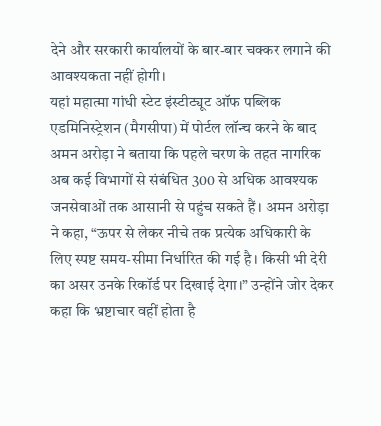देने और सरकारी कार्यालयों के बार-बार चक्कर लगाने की आवश्यकता नहीं होगी।
यहां महात्मा गांधी स्टेट इंस्टीट्यूट ऑफ पब्लिक एडमिनिस्ट्रेशन (मैगसीपा) में पोर्टल लॉन्च करने के बाद अमन अरोड़ा ने बताया कि पहले चरण के तहत नागरिक अब कई विभागों से संबंधित 300 से अधिक आवश्यक जनसेवाओं तक आसानी से पहुंच सकते हैं। अमन अरोड़ा ने कहा, “ऊपर से लेकर नीचे तक प्रत्येक अधिकारी के लिए स्पष्ट समय-सीमा निर्धारित की गई है। किसी भी देरी का असर उनके रिकॉर्ड पर दिखाई देगा।” उन्होंने जोर देकर कहा कि भ्रष्टाचार वहीं होता है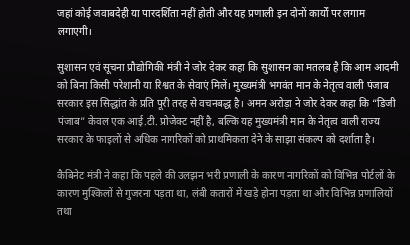जहां कोई जवाबदेही या पारदर्शिता नहीं होती और यह प्रणाली इन दोनों कार्यों पर लगाम लगाएगी।

सुशासन एवं सूचना प्रौद्योगिकी मंत्री ने जोर देकर कहा कि सुशासन का मतलब है कि आम आदमी को बिना किसी परेशानी या रिश्वत के सेवाएं मिलें। मुख्यमंत्री भगवंत मान के नेतृत्व वाली पंजाब सरकार इस सिद्धांत के प्रति पूरी तरह से वचनबद्ध है। अमन अरोड़ा ने जोर देकर कहा कि “डिजी पंजाब” केवल एक आई.टी. प्रोजेक्ट नहीं है, बल्कि यह मुख्यमंत्री मान के नेतृत्व वाली राज्य सरकार के फाइलों से अधिक नागरिकों को प्राथमिकता देने के साझा संकल्प को दर्शाता है।

कैबिनेट मंत्री ने कहा कि पहले की उलझन भरी प्रणाली के कारण नागरिकों को विभिन्न पोर्टलों के कारण मुश्किलों से गुजरना पड़ता था, लंबी कतारों में खड़े होना पड़ता था और विभिन्न प्रणालियों तथा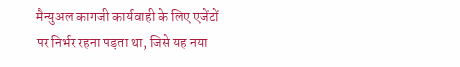मैन्युअल कागजी कार्यवाही के लिए एजेंटों पर निर्भर रहना पड़ता था, जिसे यह नया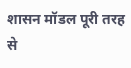शासन मॉडल पूरी तरह से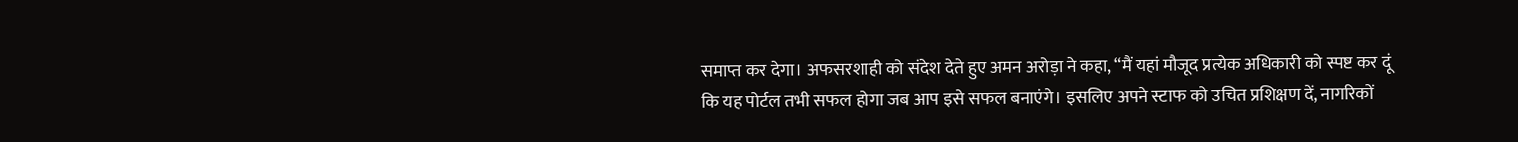समाप्त कर देगा। अफसरशाही को संदेश देते हुए अमन अरोड़ा ने कहा, “मैं यहां मौजूद प्रत्येक अधिकारी को स्पष्ट कर दूं कि यह पोर्टल तभी सफल होगा जब आप इसे सफल बनाएंगे। इसलिए अपने स्टाफ को उचित प्रशिक्षण दें, नागरिकों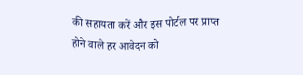की सहायता करें और इस पोर्टल पर प्राप्त होने वाले हर आवेदन को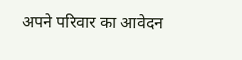अपने परिवार का आवेदन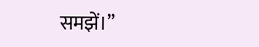समझें।”